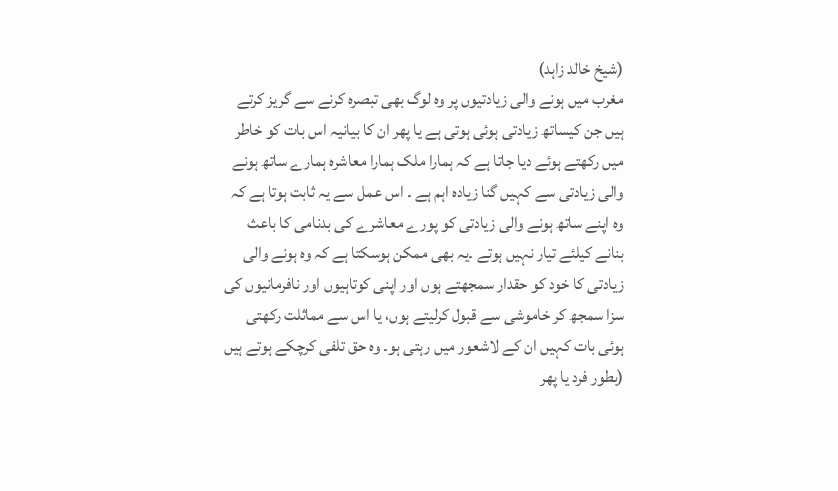(شیخ خالد زاہد)
مغرب میں ہونے والی زیادتیوں پر وہ لوگ بھی تبصرہ کرنے سے گریز کرتے ہیں جن کیساتھ زیادتی ہوئی ہوتی ہے یا پھر ان کا بیانیہ اس بات کو خاطر میں رکھتے ہوئے دیا جاتا ہے کہ ہمارا ملک ہمارا معاشرہ ہمارے ساتھ ہونے والی زیادتی سے کہیں گنا زیادہ اہم ہے ۔ اس عمل سے یہ ثابت ہوتا ہے کہ وہ اپنے ساتھ ہونے والی زیادتی کو پورے معاشرے کی بدنامی کا باعث بنانے کیلئے تیار نہیں ہوتے ۔یہ بھی ممکن ہوسکتا ہے کہ وہ ہونے والی زیادتی کا خود کو حقدار سمجھتے ہوں اور اپنی کوتاہیوں اور نافرمانیوں کی سزا سمجھ کر خاموشی سے قبول کرلیتے ہوں، یا اس سے مماثلت رکھتی ہوئی بات کہیں ان کے لاشعور میں رہتی ہو۔ وہ حق تلفی کرچکے ہوتے ہیں (بطور فرد یا پھر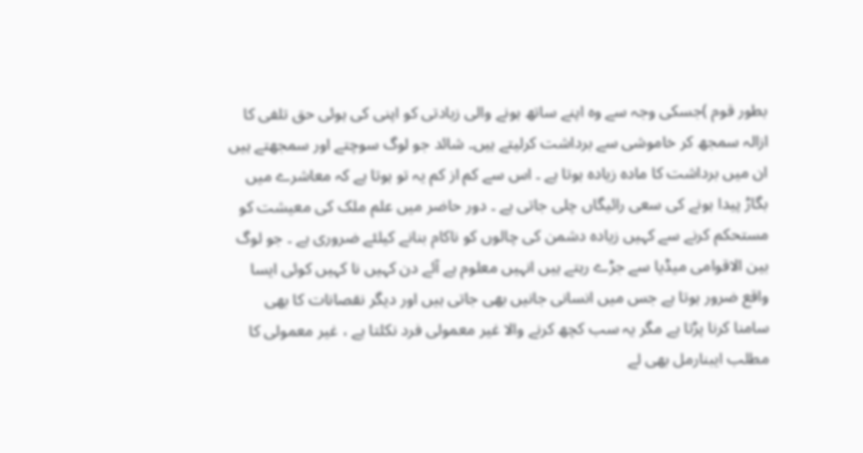بطور قوم )جسکی وجہ سے وہ اپنے ساتھ ہونے والی زیادتی کو اپنی کی ہوئی حق تلفی کا ازالہ سمجھ کر خاموشی سے برداشت کرلیتے ہیں۔ شائد جو لوگ سوچتے اور سمجھتے ہیں ان میں برداشت کا مادہ زیادہ ہوتا ہے ۔ اس سے کم از کم یہ تو ہوتا ہے کہ معاشرے میں بگاڑ پیدا ہونے کی سعی رائیگاں چلی جاتی ہے ۔ دور حاضر میں علم ملک کی معیشت کو مستحکم کرنے سے کہیں زیادہ دشمن کی چالوں کو ناکام بنانے کیلئے ضروری ہے ۔ جو لوگ بین الاقوامی میڈیا سے جڑے رہتے ہیں انہیں معلوم ہے آئے دن کہیں نا کہیں کوئی ایسا واقع ضرور ہوتا ہے جس میں انسانی جانیں بھی جاتی ہیں اور دیگر نقصانات کا بھی سامنا کرنا پڑتا ہے مگر یہ سب کچھ کرنے والا غیر معمولی فرد نکلتا ہے ، غیر معمولی کا مطلب ایبنارمل بھی لے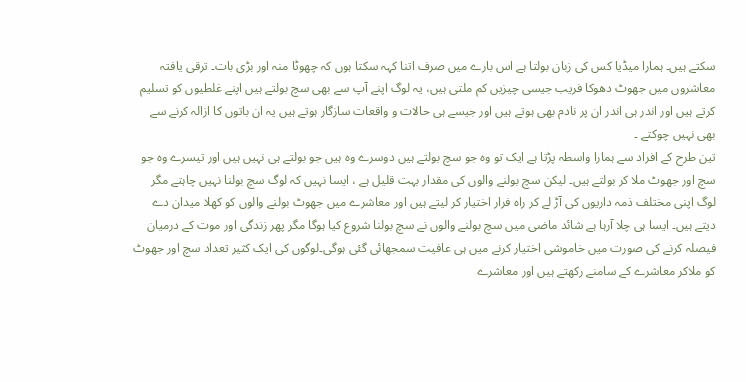سکتے ہیں۔ ہمارا میڈیا کس کی زبان بولتا ہے اس بارے میں صرف اتنا کہہ سکتا ہوں کہ چھوٹا منہ اور بڑی بات۔ ترقی یافتہ معاشروں میں جھوٹ دھوکا فریب جیسی چیزیں کم ملتی ہیں، یہ لوگ اپنے آپ سے بھی سچ بولتے ہیں اپنے غلطیوں کو تسلیم کرتے ہیں اور اندر ہی اندر ان پر نادم بھی ہوتے ہیں اور جیسے ہی حالات و واقعات سازگار ہوتے ہیں یہ ان باتوں کا ازالہ کرنے سے بھی نہیں چوکتے ۔
تین طرح کے افراد سے ہمارا واسطہ پڑتا ہے ایک تو وہ جو سچ بولتے ہیں دوسرے وہ ہیں جو بولتے ہی نہیں ہیں اور تیسرے وہ جو سچ اور جھوٹ ملا کر بولتے ہیں۔ لیکن سچ بولنے والوں کی مقدار بہت قلیل ہے ، ایسا نہیں کہ لوگ سچ بولنا نہیں چاہتے مگر لوگ اپنی مختلف ذمہ داریوں کی آڑ لے کر راہ فرار اختیار کر لیتے ہیں اور معاشرے میں جھوٹ بولنے والوں کو کھلا میدان دے دیتے ہیں۔ ایسا ہی چلا آرہا ہے شائد ماضی میں سچ بولنے والوں نے سچ بولنا شروع کیا ہوگا مگر پھر زندگی اور موت کے درمیان فیصلہ کرنے کی صورت میں خاموشی اختیار کرنے میں ہی عافیت سمجھائی گئی ہوگی۔لوگوں کی ایک کثیر تعداد سچ اور جھوٹ کو ملاکر معاشرے کے سامنے رکھتے ہیں اور معاشرے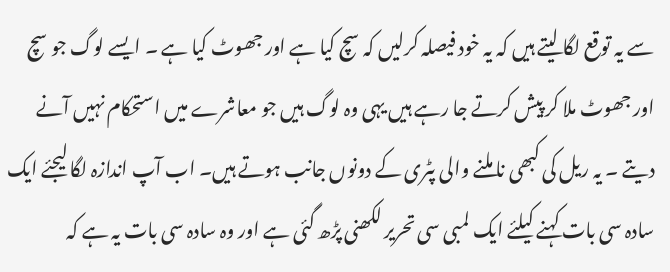سے یہ توقع لگا لیتے ہیں کہ یہ خود فیصلہ کرلیں کہ سچ کیا ہے اور جھوٹ کیا ہے ۔ ایسے لوگ جو سچ اور جھوٹ ملا کر پیش کرتے جا رہے ہیں یہی وہ لوگ ہیں جو معاشرے میں استحکام نہیں آنے دیتے ۔ یہ ریل کی کبھی نا ملنے والی پٹری کے دونوں جانب ہوتے ہیں۔ اب آپ اندازہ لگا لیجئے ایک سادہ سی بات کہنے کیلئے ایک لمبی سی تحریر لکھنی پڑھ گئی ہے اور وہ سادہ سی بات یہ ہے کہ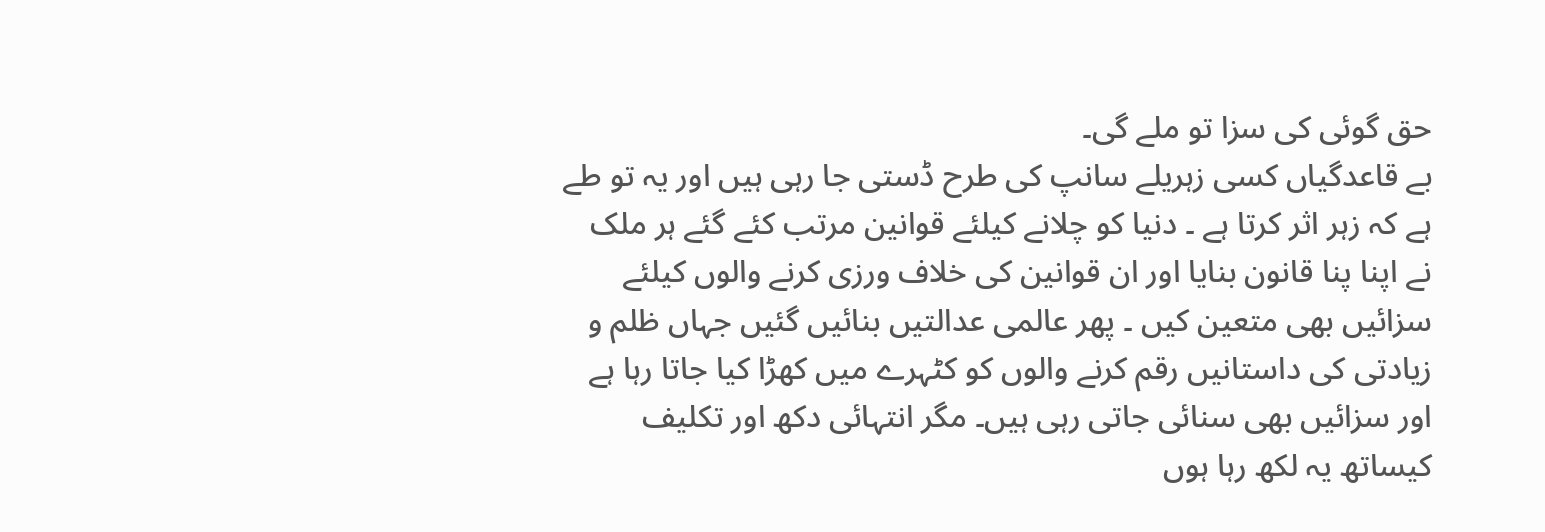حق گوئی کی سزا تو ملے گی۔
بے قاعدگیاں کسی زہریلے سانپ کی طرح ڈستی جا رہی ہیں اور یہ تو طے ہے کہ زہر اثر کرتا ہے ۔ دنیا کو چلانے کیلئے قوانین مرتب کئے گئے ہر ملک نے اپنا پنا قانون بنایا اور ان قوانین کی خلاف ورزی کرنے والوں کیلئے سزائیں بھی متعین کیں ۔ پھر عالمی عدالتیں بنائیں گئیں جہاں ظلم و زیادتی کی داستانیں رقم کرنے والوں کو کٹہرے میں کھڑا کیا جاتا رہا ہے اور سزائیں بھی سنائی جاتی رہی ہیں۔ مگر انتہائی دکھ اور تکلیف کیساتھ یہ لکھ رہا ہوں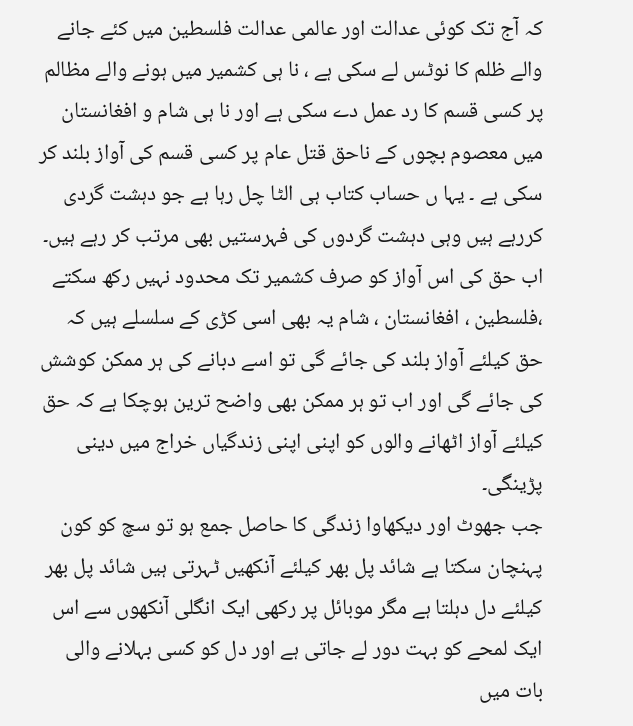کہ آج تک کوئی عدالت اور عالمی عدالت فلسطین میں کئے جانے والے ظلم کا نوٹس لے سکی ہے ، نا ہی کشمیر میں ہونے والے مظالم پر کسی قسم کا رد عمل دے سکی ہے اور نا ہی شام و افغانستان میں معصوم بچوں کے ناحق قتل عام پر کسی قسم کی آواز بلند کر سکی ہے ۔ یہا ں حساب کتاب ہی الٹا چل رہا ہے جو دہشت گردی کررہے ہیں وہی دہشت گردوں کی فہرستیں بھی مرتب کر رہے ہیں۔ اب حق کی اس آواز کو صرف کشمیر تک محدود نہیں رکھ سکتے ،فلسطین ، افغانستان ، شام یہ بھی اسی کڑی کے سلسلے ہیں کہ حق کیلئے آواز بلند کی جائے گی تو اسے دبانے کی ہر ممکن کوشش کی جائے گی اور اب تو ہر ممکن بھی واضح ترین ہوچکا ہے کہ حق کیلئے آواز اٹھانے والوں کو اپنی اپنی زندگیاں خراج میں دینی پڑینگی۔
جب جھوٹ اور دیکھاوا زندگی کا حاصل جمع ہو تو سچ کو کون پہنچان سکتا ہے شائد پل بھر کیلئے آنکھیں ٹہرتی ہیں شائد پل بھر کیلئے دل دہلتا ہے مگر موبائل پر رکھی ایک انگلی آنکھوں سے اس ایک لمحے کو بہت دور لے جاتی ہے اور دل کو کسی بہلانے والی بات میں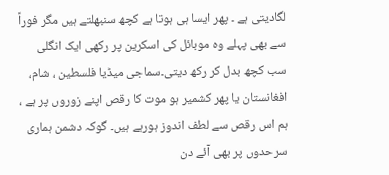لگادیتی ہے ۔ پھر ایسا ہی ہوتا ہے کچھ سنبھلتے ہیں مگر فوراً سے بھی پہلے وہ موبائل کی اسکرین پر رکھی ایک انگلی سب کچھ بدل کر رکھ دیتی۔سماجی میڈیا فلسطین ، شام، افغانستان یا پھر کشمیر ہو موت کا رقص اپنے زوروں پر ہے ، ہم اس رقص سے لطف اندوز ہورہے ہیں۔ گوکہ دشمن ہماری سرحدوں پر بھی آئے دن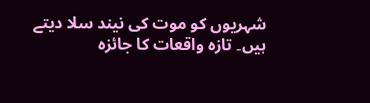شہریوں کو موت کی نیند سلا دیتے ہیں۔ تازہ واقعات کا جائزہ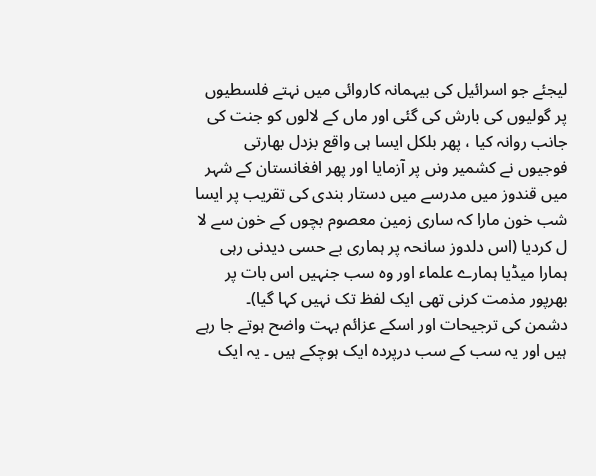لیجئے جو اسرائیل کی بیہمانہ کاروائی میں نہتے فلسطیوں پر گولیوں کی بارش کی گئی اور ماں کے لالوں کو جنت کی جانب روانہ کیا ، پھر بلکل ایسا ہی واقع بزدل بھارتی فوجیوں نے کشمیر ونں پر آزمایا اور پھر افغانستان کے شہر میں قندوز میں مدرسے میں دستار بندی کی تقریب پر ایسا شب خون مارا کہ ساری زمین معصوم بچوں کے خون سے لا ل کردیا (اس دلدوز سانحہ پر ہماری بے حسی دیدنی رہی ہمارا میڈیا ہمارے علماء اور وہ سب جنہیں اس بات پر بھرپور مذمت کرنی تھی ایک لفظ تک نہیں کہا گیا)۔
دشمن کی ترجیحات اور اسکے عزائم بہت واضح ہوتے جا رہے ہیں اور یہ سب کے سب درپردہ ایک ہوچکے ہیں ۔ یہ ایک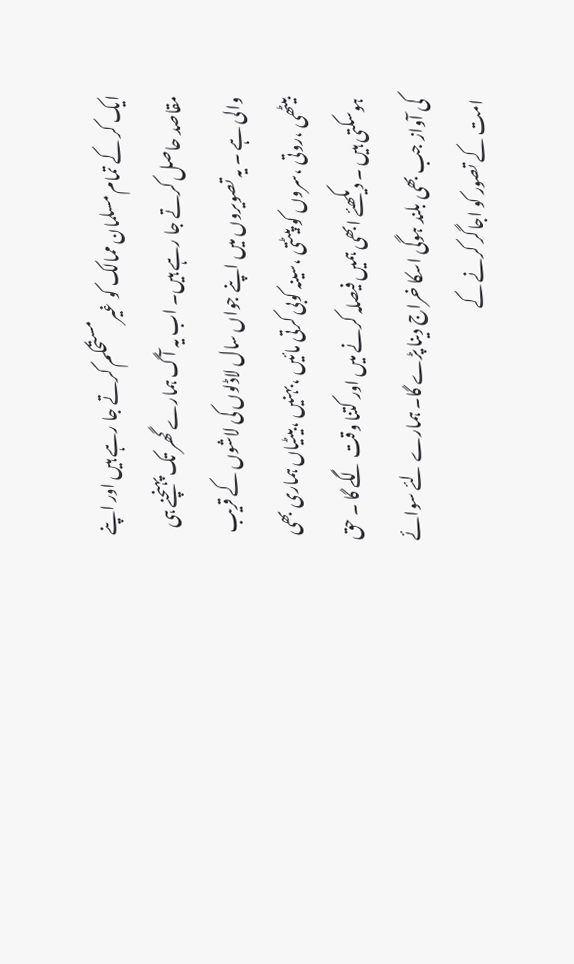ایک کر کے تمام مسلمان ممالک کو غیرمستحکم کرتے جا رہے ہیں اور اپنے مقاصد حاصل کرتے جا رہے ہیں۔ اب یہ آگ ہمارے گھر تک پہنچنے ہی والی ہے ۔ یہ تصویروں میں اپنے جواں سال لاڈلوں کی لاشوں کے قریب بیٹھی ،روتی ،سروں کو پیٹتی ،سینہ کوبی کرتی مائیں ،بہنیں ،بیٹیاں ہماری بھی ہوسکتی ہیں ۔ دیکھئے ابھی ہمیں فیصلہ کرنے میں اور کتنا وقت لگے گا ۔ حق کی آواز جب بھی بلند ہوگی اسکا خراج دینا پڑے گا۔ ہمارے لئے سوائے امت کے تصور کو اجاگر کرنے کے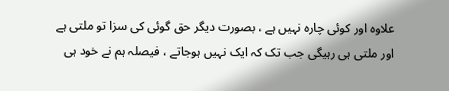علاوہ اور کوئی چارہ نہیں ہے ، بصورت دیگر حق گوئی کی سزا تو ملتی ہے اور ملتی ہی رہیگی جب تک کہ ایک نہیں ہوجاتے ، فیصلہ ہم نے خود ہی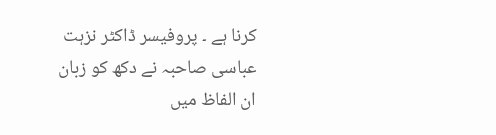کرنا ہے ۔ پروفیسر ڈاکٹر نزہت عباسی صاحبہ نے دکھ کو زبان ان الفاظ میں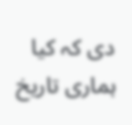دی کہ کیا ہماری تاریخ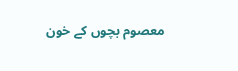معصوم بچوں کے خون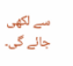سے لکھی جائے گی۔